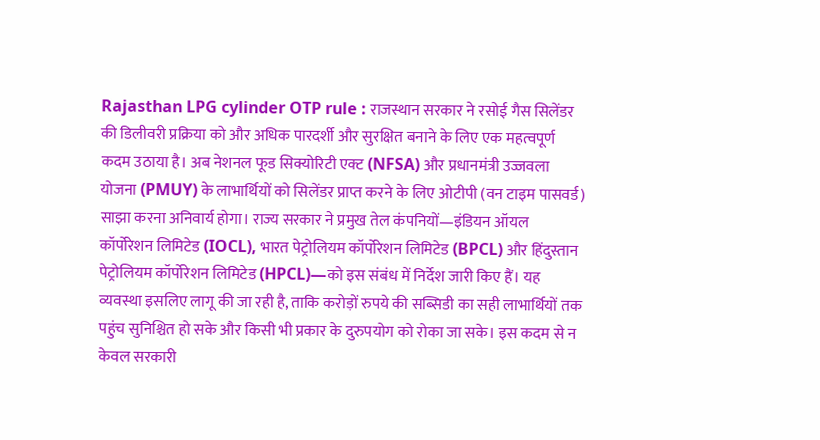Rajasthan LPG cylinder OTP rule : राजस्थान सरकार ने रसोई गैस सिलेंडर की डिलीवरी प्रक्रिया को और अधिक पारदर्शी और सुरक्षित बनाने के लिए एक महत्वपूर्ण कदम उठाया है। अब नेशनल फूड सिक्योरिटी एक्ट (NFSA) और प्रधानमंत्री उज्जवला योजना (PMUY) के लाभार्थियों को सिलेंडर प्राप्त करने के लिए ओटीपी (वन टाइम पासवर्ड) साझा करना अनिवार्य होगा। राज्य सरकार ने प्रमुख तेल कंपनियों—इंडियन ऑयल कॉर्पोरेशन लिमिटेड (IOCL), भारत पेट्रोलियम कॉर्पोरेशन लिमिटेड (BPCL) और हिंदुस्तान पेट्रोलियम कॉर्पोरेशन लिमिटेड (HPCL)—को इस संबंध में निर्देश जारी किए हैं। यह व्यवस्था इसलिए लागू की जा रही है, ताकि करोड़ों रुपये की सब्सिडी का सही लाभार्थियों तक पहुंच सुनिश्चित हो सके और किसी भी प्रकार के दुरुपयोग को रोका जा सके। इस कदम से न केवल सरकारी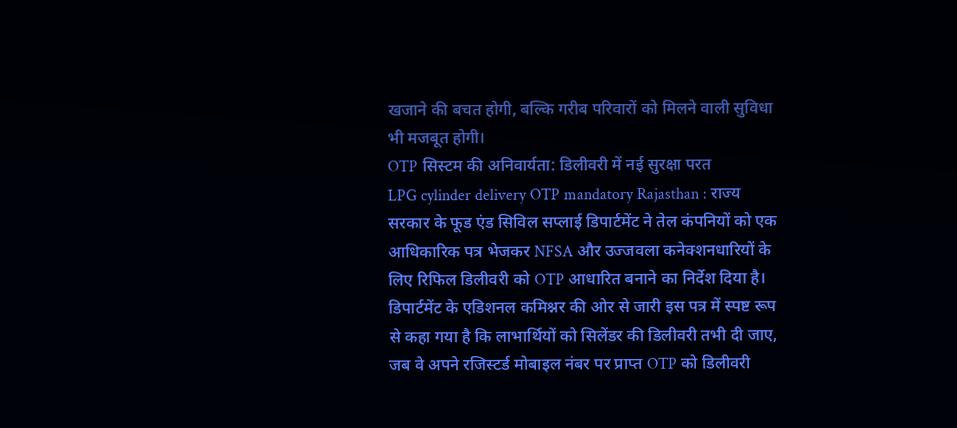खजाने की बचत होगी, बल्कि गरीब परिवारों को मिलने वाली सुविधा भी मजबूत होगी।
OTP सिस्टम की अनिवार्यता: डिलीवरी में नई सुरक्षा परत
LPG cylinder delivery OTP mandatory Rajasthan : राज्य सरकार के फूड एंड सिविल सप्लाई डिपार्टमेंट ने तेल कंपनियों को एक आधिकारिक पत्र भेजकर NFSA और उज्जवला कनेक्शनधारियों के लिए रिफिल डिलीवरी को OTP आधारित बनाने का निर्देश दिया है। डिपार्टमेंट के एडिशनल कमिश्नर की ओर से जारी इस पत्र में स्पष्ट रूप से कहा गया है कि लाभार्थियों को सिलेंडर की डिलीवरी तभी दी जाए, जब वे अपने रजिस्टर्ड मोबाइल नंबर पर प्राप्त OTP को डिलीवरी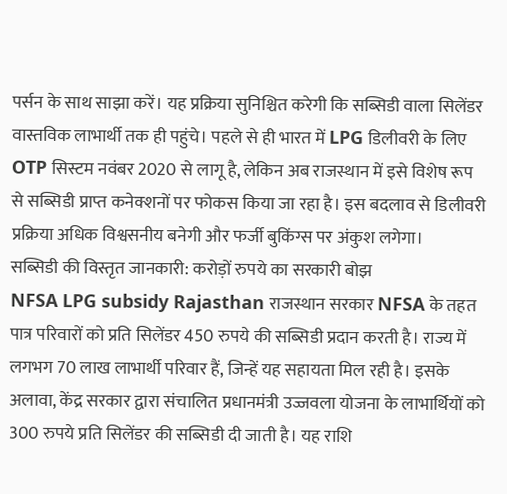पर्सन के साथ साझा करें। यह प्रक्रिया सुनिश्चित करेगी कि सब्सिडी वाला सिलेंडर वास्तविक लाभार्थी तक ही पहुंचे। पहले से ही भारत में LPG डिलीवरी के लिए OTP सिस्टम नवंबर 2020 से लागू है, लेकिन अब राजस्थान में इसे विशेष रूप से सब्सिडी प्राप्त कनेक्शनों पर फोकस किया जा रहा है। इस बदलाव से डिलीवरी प्रक्रिया अधिक विश्वसनीय बनेगी और फर्जी बुकिंग्स पर अंकुश लगेगा।
सब्सिडी की विस्तृत जानकारी: करोड़ों रुपये का सरकारी बोझ
NFSA LPG subsidy Rajasthan राजस्थान सरकार NFSA के तहत पात्र परिवारों को प्रति सिलेंडर 450 रुपये की सब्सिडी प्रदान करती है। राज्य में लगभग 70 लाख लाभार्थी परिवार हैं, जिन्हें यह सहायता मिल रही है। इसके अलावा, केंद्र सरकार द्वारा संचालित प्रधानमंत्री उज्जवला योजना के लाभार्थियों को 300 रुपये प्रति सिलेंडर की सब्सिडी दी जाती है। यह राशि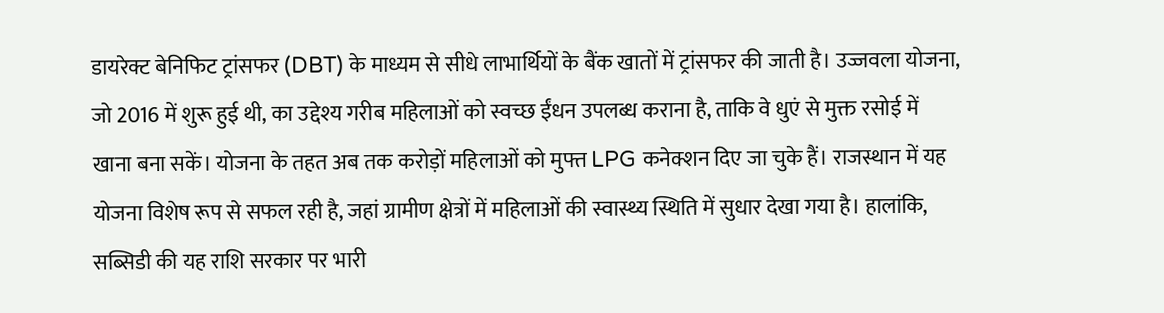डायरेक्ट बेनिफिट ट्रांसफर (DBT) के माध्यम से सीधे लाभार्थियों के बैंक खातों में ट्रांसफर की जाती है। उज्जवला योजना, जो 2016 में शुरू हुई थी, का उद्देश्य गरीब महिलाओं को स्वच्छ ईंधन उपलब्ध कराना है, ताकि वे धुएं से मुक्त रसोई में खाना बना सकें। योजना के तहत अब तक करोड़ों महिलाओं को मुफ्त LPG कनेक्शन दिए जा चुके हैं। राजस्थान में यह योजना विशेष रूप से सफल रही है, जहां ग्रामीण क्षेत्रों में महिलाओं की स्वास्थ्य स्थिति में सुधार देखा गया है। हालांकि, सब्सिडी की यह राशि सरकार पर भारी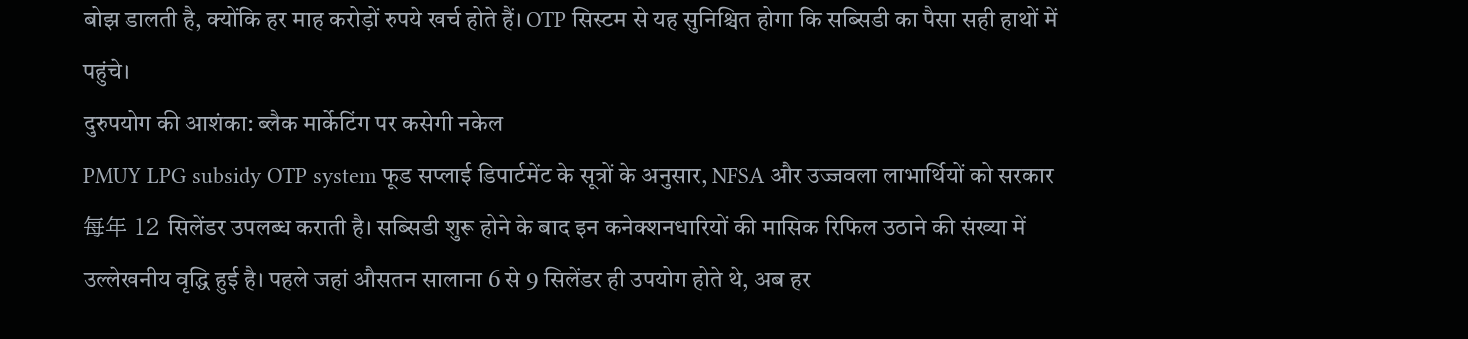बोझ डालती है, क्योंकि हर माह करोड़ों रुपये खर्च होते हैं। OTP सिस्टम से यह सुनिश्चित होगा कि सब्सिडी का पैसा सही हाथों में पहुंचे।
दुरुपयोग की आशंका: ब्लैक मार्केटिंग पर कसेगी नकेल
PMUY LPG subsidy OTP system फूड सप्लाई डिपार्टमेंट के सूत्रों के अनुसार, NFSA और उज्जवला लाभार्थियों को सरकार每年 12 सिलेंडर उपलब्ध कराती है। सब्सिडी शुरू होने के बाद इन कनेक्शनधारियों की मासिक रिफिल उठाने की संख्या में उल्लेखनीय वृद्धि हुई है। पहले जहां औसतन सालाना 6 से 9 सिलेंडर ही उपयोग होते थे, अब हर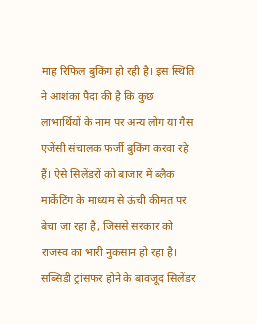माह रिफिल बुकिंग हो रही है। इस स्थिति ने आशंका पैदा की है कि कुछ लाभार्थियों के नाम पर अन्य लोग या गैस एजेंसी संचालक फर्जी बुकिंग करवा रहे हैं। ऐसे सिलेंडरों को बाजार में ब्लैक मार्केटिंग के माध्यम से ऊंची कीमत पर बेचा जा रहा है, जिससे सरकार को राजस्व का भारी नुकसान हो रहा है। सब्सिडी ट्रांसफर होने के बावजूद सिलेंडर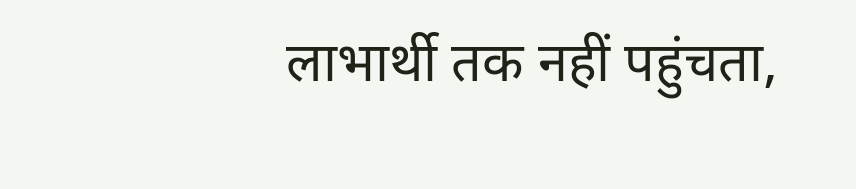लाभार्थी तक नहीं पहुंचता,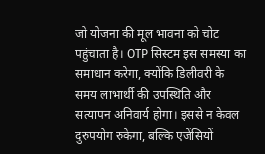जो योजना की मूल भावना को चोट पहुंचाता है। OTP सिस्टम इस समस्या का समाधान करेगा, क्योंकि डिलीवरी के समय लाभार्थी की उपस्थिति और सत्यापन अनिवार्य होगा। इससे न केवल दुरुपयोग रुकेगा, बल्कि एजेंसियों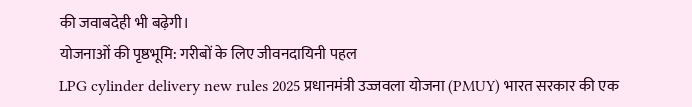की जवाबदेही भी बढ़ेगी।
योजनाओं की पृष्ठभूमि: गरीबों के लिए जीवनदायिनी पहल
LPG cylinder delivery new rules 2025 प्रधानमंत्री उज्जवला योजना (PMUY) भारत सरकार की एक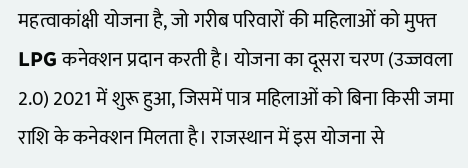महत्वाकांक्षी योजना है, जो गरीब परिवारों की महिलाओं को मुफ्त LPG कनेक्शन प्रदान करती है। योजना का दूसरा चरण (उज्जवला 2.0) 2021 में शुरू हुआ, जिसमें पात्र महिलाओं को बिना किसी जमा राशि के कनेक्शन मिलता है। राजस्थान में इस योजना से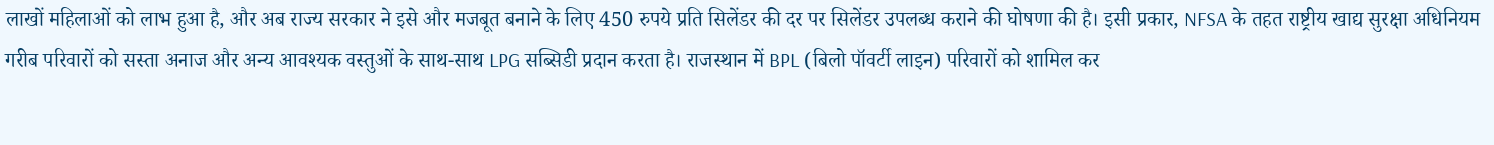लाखों महिलाओं को लाभ हुआ है, और अब राज्य सरकार ने इसे और मजबूत बनाने के लिए 450 रुपये प्रति सिलेंडर की दर पर सिलेंडर उपलब्ध कराने की घोषणा की है। इसी प्रकार, NFSA के तहत राष्ट्रीय खाद्य सुरक्षा अधिनियम गरीब परिवारों को सस्ता अनाज और अन्य आवश्यक वस्तुओं के साथ-साथ LPG सब्सिडी प्रदान करता है। राजस्थान में BPL (बिलो पॉवर्टी लाइन) परिवारों को शामिल कर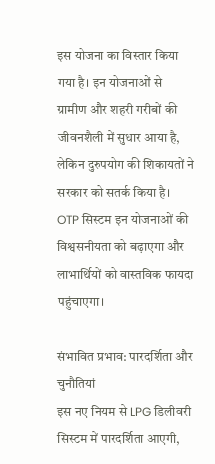इस योजना का विस्तार किया गया है। इन योजनाओं से ग्रामीण और शहरी गरीबों की जीवनशैली में सुधार आया है, लेकिन दुरुपयोग की शिकायतों ने सरकार को सतर्क किया है। OTP सिस्टम इन योजनाओं की विश्वसनीयता को बढ़ाएगा और लाभार्थियों को वास्तविक फायदा पहुंचाएगा।

संभावित प्रभाव: पारदर्शिता और चुनौतियां
इस नए नियम से LPG डिलीवरी सिस्टम में पारदर्शिता आएगी,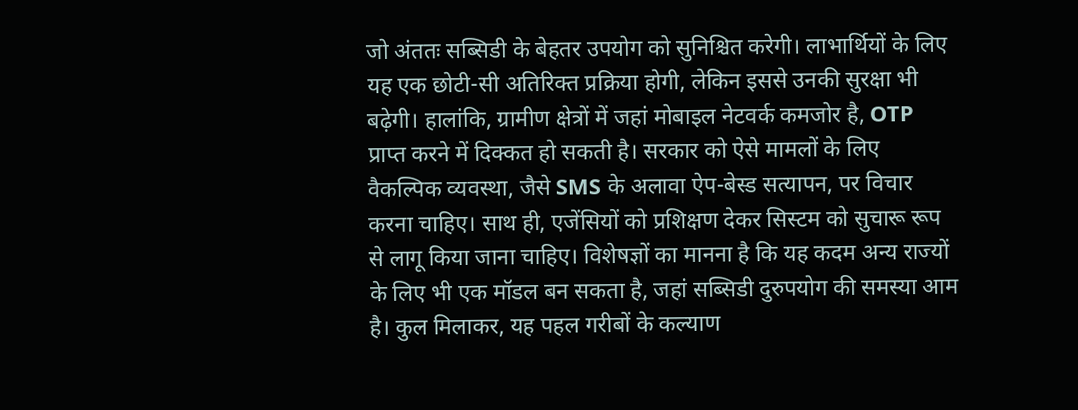जो अंततः सब्सिडी के बेहतर उपयोग को सुनिश्चित करेगी। लाभार्थियों के लिए यह एक छोटी-सी अतिरिक्त प्रक्रिया होगी, लेकिन इससे उनकी सुरक्षा भी बढ़ेगी। हालांकि, ग्रामीण क्षेत्रों में जहां मोबाइल नेटवर्क कमजोर है, OTP प्राप्त करने में दिक्कत हो सकती है। सरकार को ऐसे मामलों के लिए वैकल्पिक व्यवस्था, जैसे SMS के अलावा ऐप-बेस्ड सत्यापन, पर विचार करना चाहिए। साथ ही, एजेंसियों को प्रशिक्षण देकर सिस्टम को सुचारू रूप से लागू किया जाना चाहिए। विशेषज्ञों का मानना है कि यह कदम अन्य राज्यों के लिए भी एक मॉडल बन सकता है, जहां सब्सिडी दुरुपयोग की समस्या आम है। कुल मिलाकर, यह पहल गरीबों के कल्याण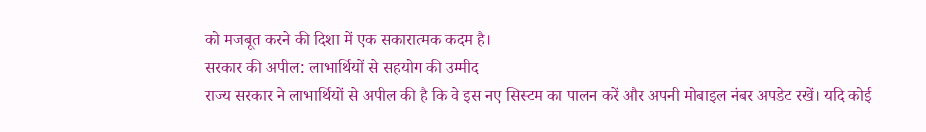को मजबूत करने की दिशा में एक सकारात्मक कदम है।
सरकार की अपील: लाभार्थियों से सहयोग की उम्मीद
राज्य सरकार ने लाभार्थियों से अपील की है कि वे इस नए सिस्टम का पालन करें और अपनी मोबाइल नंबर अपडेट रखें। यदि कोई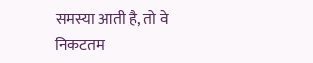समस्या आती है, तो वे निकटतम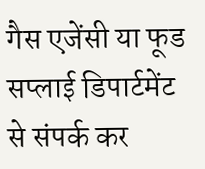गैस एजेंसी या फूड सप्लाई डिपार्टमेंट से संपर्क कर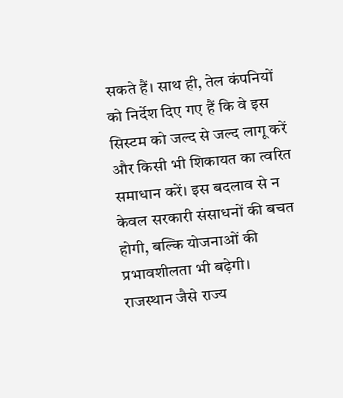सकते हैं। साथ ही, तेल कंपनियों को निर्देश दिए गए हैं कि वे इस सिस्टम को जल्द से जल्द लागू करें और किसी भी शिकायत का त्वरित समाधान करें। इस बदलाव से न केवल सरकारी संसाधनों की बचत होगी, बल्कि योजनाओं की प्रभावशीलता भी बढ़ेगी। राजस्थान जैसे राज्य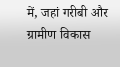में, जहां गरीबी और ग्रामीण विकास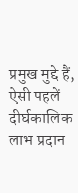प्रमुख मुद्दे हैं, ऐसी पहलें दीर्घकालिक लाभ प्रदान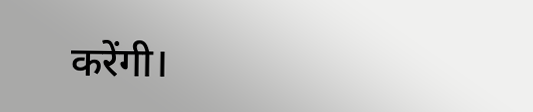करेंगी।